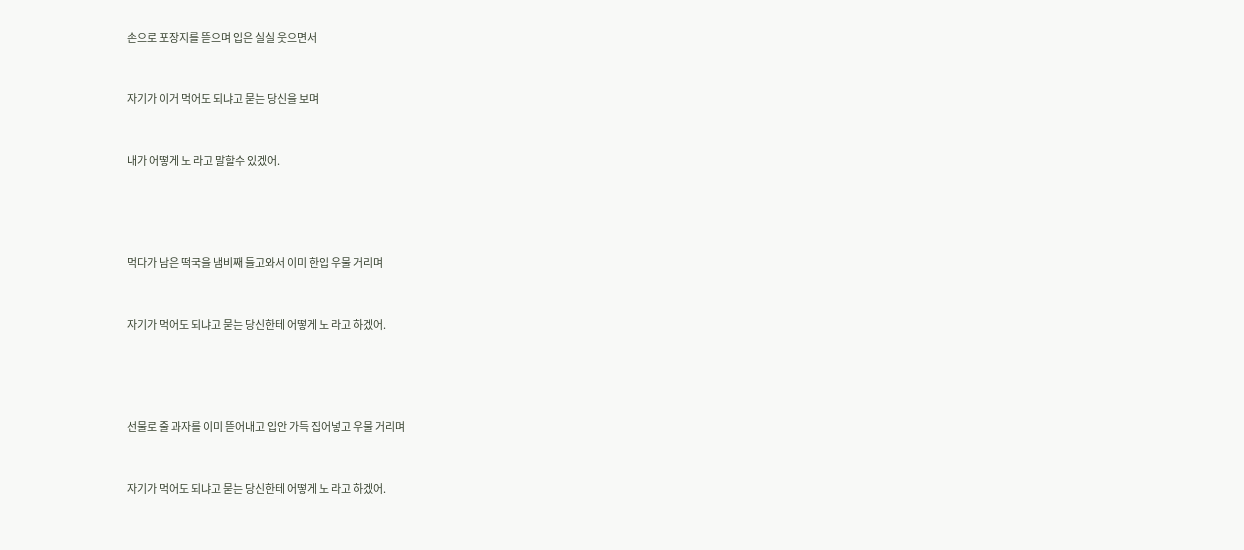손으로 포장지를 뜯으며 입은 실실 웃으면서


자기가 이거 먹어도 되냐고 묻는 당신을 보며


내가 어떻게 노 라고 말할수 있겠어.




먹다가 남은 떡국을 냄비째 들고와서 이미 한입 우물 거리며


자기가 먹어도 되냐고 묻는 당신한테 어떻게 노 라고 하겠어.




선물로 줄 과자를 이미 뜯어내고 입안 가득 집어넣고 우물 거리며


자기가 먹어도 되냐고 묻는 당신한테 어떻게 노 라고 하겠어.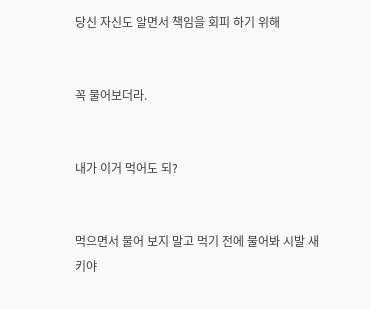당신 자신도 알면서 책임을 회피 하기 위해


꼭 물어보더라.


내가 이거 먹어도 되?


먹으면서 물어 보지 말고 먹기 전에 물어봐 시발 새키야